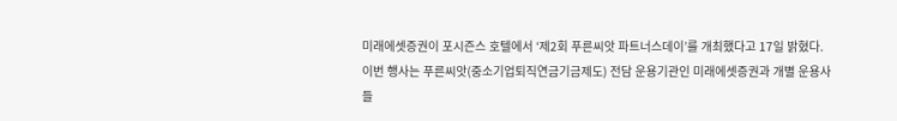미래에셋증권이 포시즌스 호텔에서 ‘제2회 푸른씨앗 파트너스데이’를 개최했다고 17일 밝혔다.
이번 행사는 푸른씨앗(중소기업퇴직연금기금제도) 전담 운용기관인 미래에셋증권과 개별 운용사들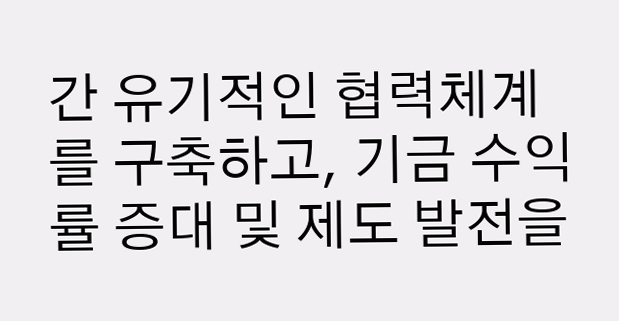간 유기적인 협력체계를 구축하고, 기금 수익률 증대 및 제도 발전을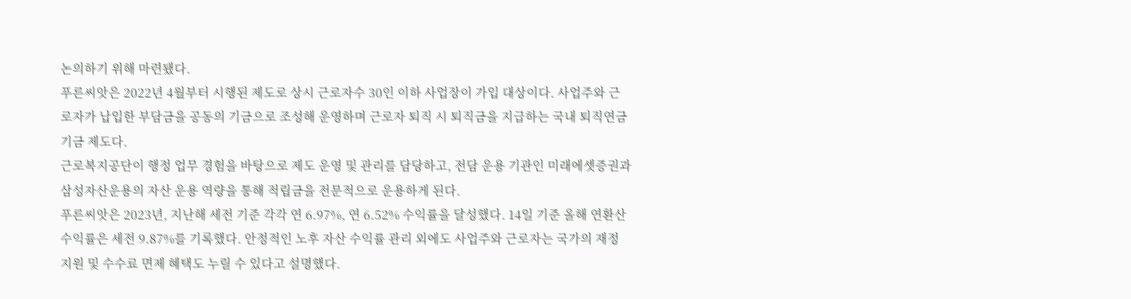논의하기 위해 마련됐다.
푸른씨앗은 2022년 4월부터 시행된 제도로 상시 근로자수 30인 이하 사업장이 가입 대상이다. 사업주와 근로자가 납입한 부담금을 공동의 기금으로 조성해 운영하며 근로자 퇴직 시 퇴직금을 지급하는 국내 퇴직연금 기금 제도다.
근로복지공단이 행정 업무 경험을 바탕으로 제도 운영 및 관리를 담당하고, 전담 운용 기관인 미래에셋증권과 삼성자산운용의 자산 운용 역량을 통해 적립금을 전문적으로 운용하게 된다.
푸른씨앗은 2023년, 지난해 세전 기준 각각 연 6.97%, 연 6.52% 수익률을 달성했다. 14일 기준 올해 연환산 수익률은 세전 9.87%를 기록했다. 안정적인 노후 자산 수익률 관리 외에도 사업주와 근로자는 국가의 재정 지원 및 수수료 면제 혜택도 누릴 수 있다고 설명했다.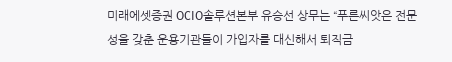미래에셋증권 OCIO솔루션본부 유승선 상무는 “푸른씨앗은 전문성을 갖춘 운용기관들이 가입자를 대신해서 퇴직금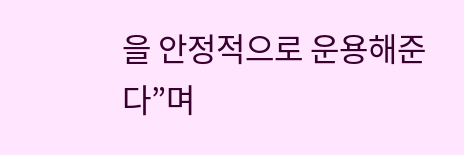을 안정적으로 운용해준다”며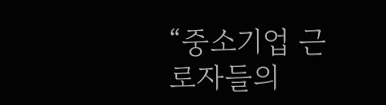“중소기업 근로자들의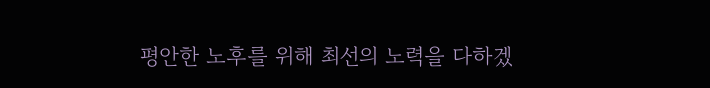평안한 노후를 위해 최선의 노력을 다하겠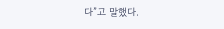다”고 말했다.